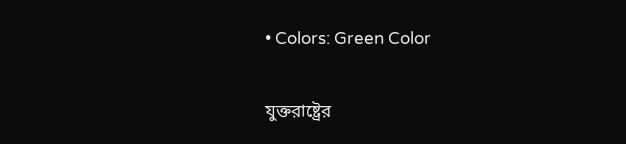• Colors: Green Color

যুক্তরাষ্ট্রের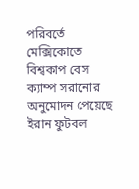পরিবর্তে মেক্সিকোতে বিশ্বকাপ বেস ক্যাম্প সরানোর অনুমোদন পেয়েছে ইরান ফুটবল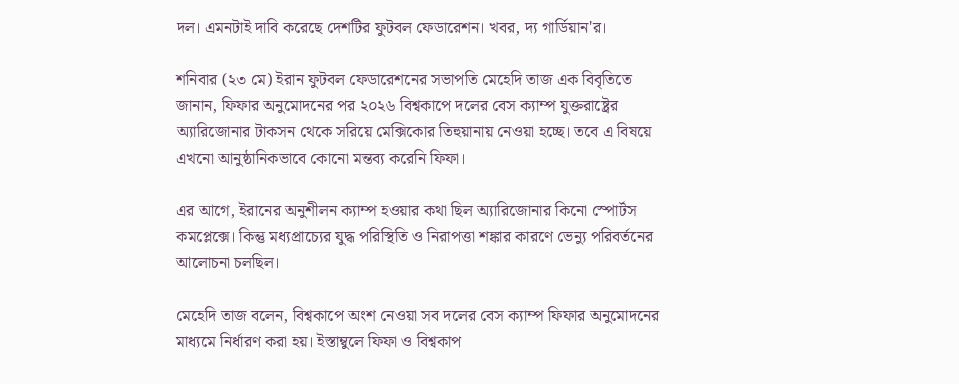দল। এমনটাই দাবি করেছে দেশটির ফুটবল ফেডারেশন। খবর, দ্য গার্ডিয়ান'র।

শনিবার (২৩ মে) ইরান ফুটবল ফেডারেশনের সভাপতি মেহেদি তাজ এক বিবৃতিতে জানান, ফিফার অনুমোদনের পর ২০২৬ বিশ্বকাপে দলের বেস ক্যাম্প যুক্তরাষ্ট্রের অ্যারিজোনার টাকসন থেকে সরিয়ে মেক্সিকোর তিহুয়ানায় নেওয়া হচ্ছে। তবে এ বিষয়ে এখনো আনুষ্ঠানিকভাবে কোনো মন্তব্য করেনি ফিফা।

এর আগে, ইরানের অনুশীলন ক্যাম্প হওয়ার কথা ছিল অ্যারিজোনার কিনো স্পোর্টস কমপ্লেক্সে। কিন্তু মধ্যপ্রাচ্যের যুদ্ধ পরিস্থিতি ও নিরাপত্তা শঙ্কার কারণে ভেন্যু পরিবর্তনের আলোচনা চলছিল।

মেহেদি তাজ বলেন, বিশ্বকাপে অংশ নেওয়া সব দলের বেস ক্যাম্প ফিফার অনুমোদনের মাধ্যমে নির্ধারণ করা হয়। ইস্তাম্বুলে ফিফা ও বিশ্বকাপ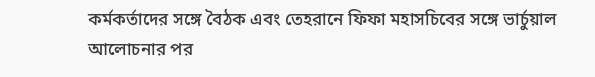কর্মকর্তাদের সঙ্গে বৈঠক এবং তেহরানে ফিফা মহাসচিবের সঙ্গে ভার্চুয়াল আলোচনার পর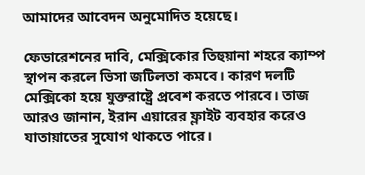আমাদের আবেদন অনুমোদিত হয়েছে।

ফেডারেশনের দাবি, মেক্সিকোর তিহুয়ানা শহরে ক্যাম্প স্থাপন করলে ভিসা জটিলতা কমবে। কারণ দলটি মেক্সিকো হয়ে যুক্তরাষ্ট্রে প্রবেশ করতে পারবে। তাজ আরও জানান, ইরান এয়ারের ফ্লাইট ব্যবহার করেও যাতায়াতের সুযোগ থাকতে পারে।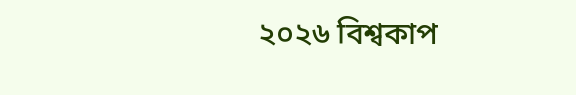২০২৬ বিশ্বকাপ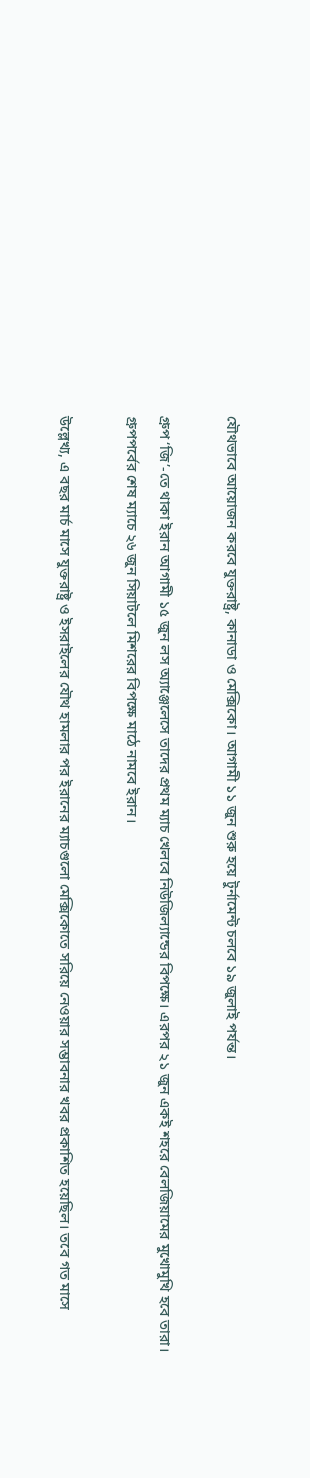যৌথভাবে আয়োজন করবে যুক্তরাষ্ট্র, কানাডা ও মেক্সিকো। আগামী ১১ জুন শুরু হয়ে টুর্নামেন্ট চলবে ১৯ জুলাই পর্যন্ত।

গ্রুপ ‘জি’-তে থাকা ইরান আগামী ১৫ জুন লস অ্যাঞ্জেলেসে তাদের প্রথম ম্যাচ খেলবে নিউজিল্যান্ডের বিপক্ষে। এরপর ২১ জুন একই শহরে বেলজিয়ামের মুখোমুখি হবে তারা। গ্রুপপর্বের শেষ ম্যাচে ২৬ জুন সিয়াটলে মিশরের বিপক্ষে মাঠে নামবে ইরান।

উল্লেখ্য, এ বছর মার্চ মাসে যুক্তরাষ্ট্র ও ইসরাইলের যৌথ হামলার পর ইরানের ম্যাচগুলো মেক্সিকোতে সরিয়ে নেওয়ার সম্ভাবনার খবর প্রকাশিত হয়েছিল। তবে গত মাসে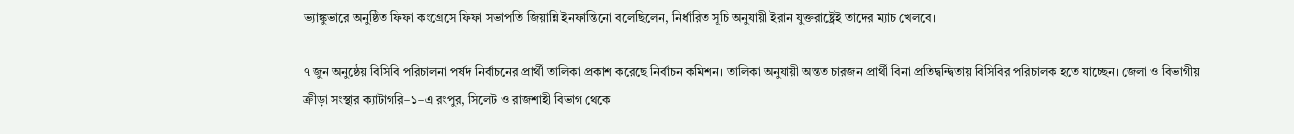ভ্যাঙ্কুভারে অনুষ্ঠিত ফিফা কংগ্রেসে ফিফা সভাপতি জিয়ান্নি ইনফান্তিনো বলেছিলেন, নির্ধারিত সূচি অনুযায়ী ইরান যুক্তরাষ্ট্রেই তাদের ম্যাচ খেলবে।

৭ জুন অনুষ্ঠেয় বিসিবি পরিচালনা পর্ষদ নির্বাচনের প্রার্থী তালিকা প্রকাশ করেছে নির্বাচন কমিশন। তালিকা অনুযায়ী অন্তত চারজন প্রার্থী বিনা প্রতিদ্বন্দ্বিতায় বিসিবির পরিচালক হতে যাচ্ছেন। জেলা ও বিভাগীয় ক্রীড়া সংস্থার ক্যাটাগরি–১–এ রংপুর, সিলেট ও রাজশাহী বিভাগ থেকে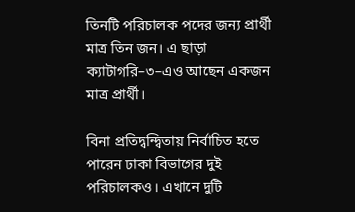তিনটি পরিচালক পদের জন্য প্রার্থী মাত্র তিন জন। এ ছাড়া ক্যাটাগরি–৩–এও আছেন একজন মাত্র প্রার্থী।

বিনা প্রতিদ্বন্দ্বিতায় নির্বাচিত হতে পারেন ঢাকা বিভাগের দুই পরিচালকও। এখানে দুটি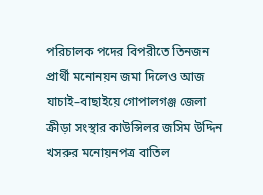পরিচালক পদের বিপরীতে তিনজন প্রার্থী মনোনয়ন জমা দিলেও আজ যাচাই–বাছাইয়ে গোপালগঞ্জ জেলা ক্রীড়া সংস্থার কাউন্সিলর জসিম উদ্দিন খসরুর মনোয়নপত্র বাতিল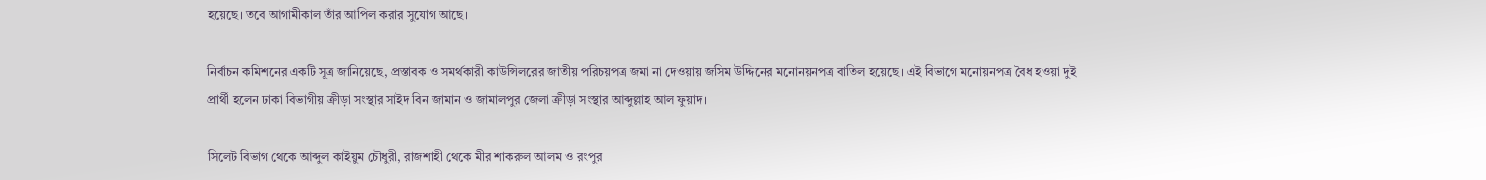হয়েছে। তবে আগামীকাল তাঁর আপিল করার সুযোগ আছে।

নির্বাচন কমিশনের একটি সূত্র জানিয়েছে, প্রস্তাবক ও সমর্থকারী কাউন্সিলরের জাতীয় পরিচয়পত্র জমা না দেওয়ায় জসিম উদ্দিনের মনোনয়নপত্র বাতিল হয়েছে। এই বিভাগে মনোয়নপত্র বৈধ হওয়া দুই প্রার্থী হলেন ঢাকা বিভাগীয় ক্রীড়া সংস্থার সাইদ বিন জামান ও জামালপুর জেলা ক্রীড়া সংস্থার আব্দুল্লাহ আল ফুয়াদ।

সিলেট বিভাগ থেকে আব্দুল কাইয়ুম চৌধুরী, রাজশাহী থেকে মীর শাকরুল আলম ও রংপুর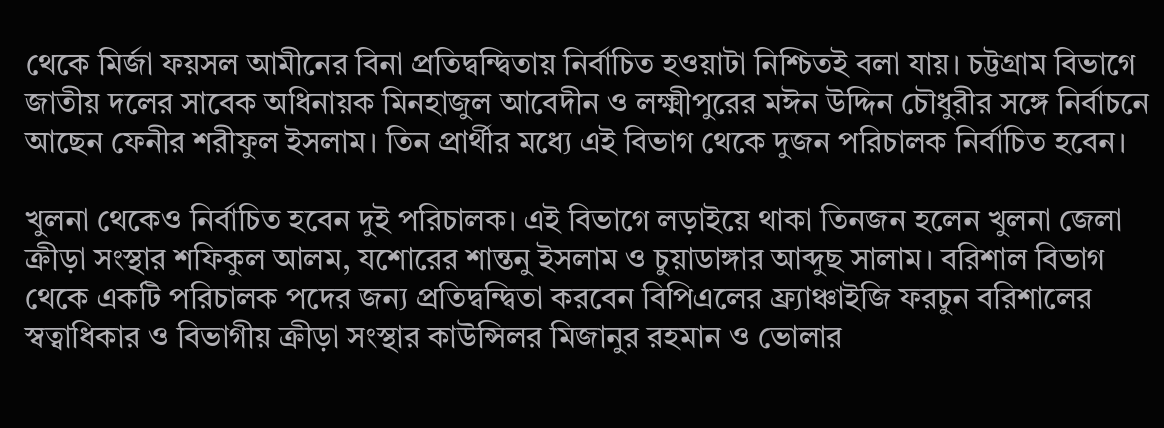থেকে মির্জা ফয়সল আমীনের বিনা প্রতিদ্বন্দ্বিতায় নির্বাচিত হওয়াটা নিশ্চিতই বলা যায়। চট্টগ্রাম বিভাগে জাতীয় দলের সাবেক অধিনায়ক মিনহাজুল আবেদীন ও লক্ষ্মীপুরের মঈন উদ্দিন চৌধুরীর সঙ্গে নির্বাচনে আছেন ফেনীর শরীফুল ইসলাম। তিন প্রার্থীর মধ্যে এই বিভাগ থেকে দুজন পরিচালক নির্বাচিত হবেন।

খুলনা থেকেও নির্বাচিত হবেন দুই পরিচালক। এই বিভাগে লড়াইয়ে থাকা তিনজন হলেন খুলনা জেলা ক্রীড়া সংস্থার শফিকুল আলম, যশোরের শান্তনু ইসলাম ও চুয়াডাঙ্গার আব্দুছ সালাম। বরিশাল বিভাগ থেকে একটি পরিচালক পদের জন্য প্রতিদ্বন্দ্বিতা করবেন বিপিএলের ফ্র্যাঞ্চাইজি ফরচুন বরিশালের স্বত্বাধিকার ও বিভাগীয় ক্রীড়া সংস্থার কাউন্সিলর মিজানুর রহমান ও ভোলার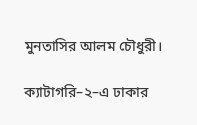মুনতাসির আলম চৌধুরী।

ক্যাটাগরি–২–এ ঢাকার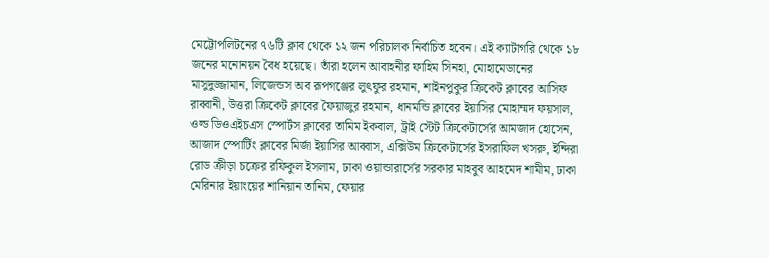মেট্টোপলিটনের ৭৬টি ক্লাব থেকে ১২ জন পরিচালক নির্বাচিত হবেন। এই ক্যাটাগরি থেকে ১৮ জনের মনোনয়ন বৈধ হয়েছে। তাঁরা হলেন আবাহনীর ফাহিম সিনহা, মোহামেডানের মাসুদুজ্জামান, লিজেন্ডস অব রূপগঞ্জের লুৎফুর রহমান, শাইনপুকুর ক্রিকেট ক্লাবের আসিফ রাব্বানী, উত্তরা ক্রিকেট ক্লাবের ফৈয়াজুর রহমান, ধানমন্ডি ক্লাবের ইয়াসির মোহাম্মদ ফয়সাল, ওল্ড ডিওএইচএস স্পোর্টস ক্লাবের তামিম ইকবাল, ট্রাই স্টেট ক্রিকেটার্সের আমজাদ হোসেন, আজাদ স্পোর্টিং ক্লাবের মির্জা ইয়াসির আব্বাস, এক্সিউম ক্রিকেটার্সের ইসরাফিল খসরু, ইন্দিরা রোড ক্রীড়া চক্রের রফিকুল ইসলাম, ঢাকা ওয়ান্ডারার্সের সরকার মাহবুব আহমেদ শামীম, ঢাকা মেরিনার ইয়াংয়ের শানিয়ান তানিম, ফেয়ার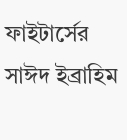ফাইটার্সের সাঈদ ইব্রাহিম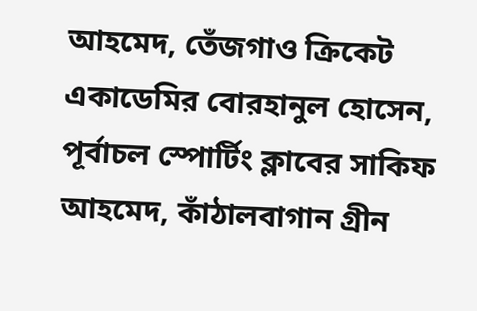আহমেদ, তেঁজগাও ক্রিকেট একাডেমির বোরহানুল হোসেন, পূর্বাচল স্পোর্টিং ক্লাবের সাকিফ আহমেদ, কাঁঠালবাগান গ্রীন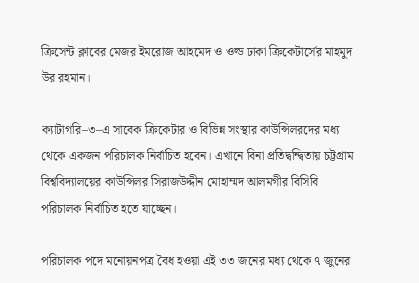ক্রিসেন্ট ক্লাবের মেজর ইমরোজ আহমেদ ও ওল্ড ঢাকা ক্রিকেটার্সের মাহমুদ উর রহমান।

ক্যাটাগরি–৩–এ সাবেক ক্রিকেটার ও বিভিন্ন সংস্থার কাউন্সিলরদের মধ্য থেকে একজন পরিচালক নির্বাচিত হবেন। এখানে বিনা প্রতিদ্বন্দ্বিতায় চট্টগ্রাম বিশ্ববিদ্যালয়ের কাউন্সিলর সিরাজউদ্দীন মোহাম্মদ আলমগীর বিসিবি পরিচালক নির্বাচিত হতে যাচ্ছেন।

পরিচালক পদে মনোয়নপত্র বৈধ হওয়া এই ৩৩ জনের মধ্য থেকে ৭ জুনের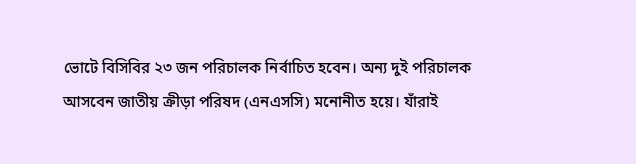ভোটে বিসিবির ২৩ জন পরিচালক নির্বাচিত হবেন। অন্য দুই পরিচালক আসবেন জাতীয় ক্রীড়া পরিষদ (এনএসসি) মনোনীত হয়ে। যাঁরাই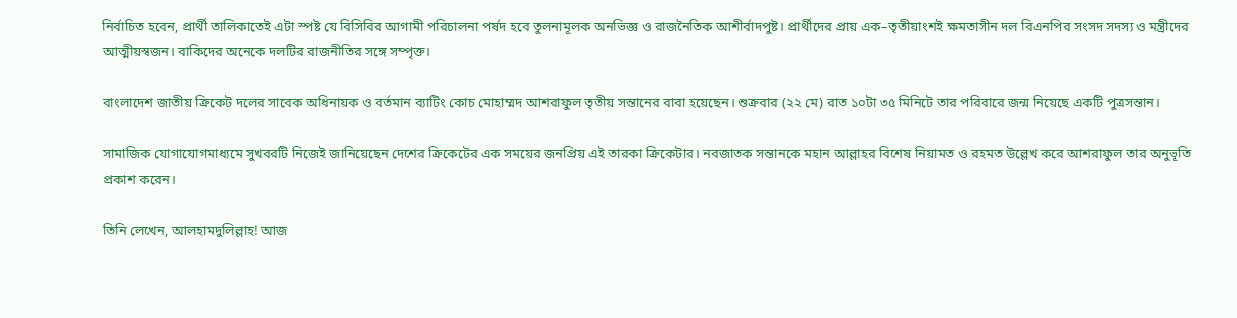নির্বাচিত হবেন, প্রার্থী তালিকাতেই এটা স্পষ্ট যে বিসিবির আগামী পরিচালনা পর্ষদ হবে তুলনামূলক অনভিজ্ঞ ও রাজনৈতিক আশীর্বাদপুষ্ট। প্রার্থীদের প্রায় এক–তৃতীয়াংশই ক্ষমতাসীন দল বিএনপির সংসদ সদস্য ও মন্ত্রীদের আত্মীয়স্বজন। বাকিদের অনেকে দলটির রাজনীতির সঙ্গে সম্পৃক্ত।

বাংলাদেশ জাতীয় ক্রিকেট দলের সাবেক অধিনায়ক ও বর্তমান ব্যাটিং কোচ মোহাম্মদ আশরাফুল তৃতীয় সন্তানের বাবা হয়েছেন। শুক্রবার (২২ মে) রাত ১০টা ৩৫ মিনিটে তার পরিবারে জন্ম নিয়েছে একটি পুত্রসন্তান।

সামাজিক যোগাযোগমাধ্যমে সুখবরটি নিজেই জানিয়েছেন দেশের ক্রিকেটের এক সময়ের জনপ্রিয় এই তারকা ক্রিকেটার। নবজাতক সন্তানকে মহান আল্লাহর বিশেষ নিয়ামত ও রহমত উল্লেখ করে আশরাফুল তার অনুভূতি প্রকাশ করেন।

তিনি লেখেন, আলহামদুলিল্লাহ! আজ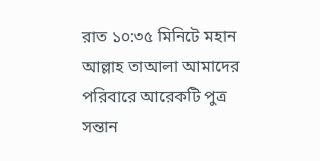রাত ১০:৩৫ মিনিটে মহান আল্লাহ তাআলা আমাদের পরিবারে আরেকটি পুত্র সন্তান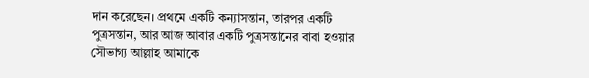দান করেছেন। প্রথমে একটি কন্যাসন্তান, তারপর একটি পুত্রসন্তান, আর আজ আবার একটি পুত্রসন্তানের বাবা হওয়ার সৌভাগ্য আল্লাহ আমাকে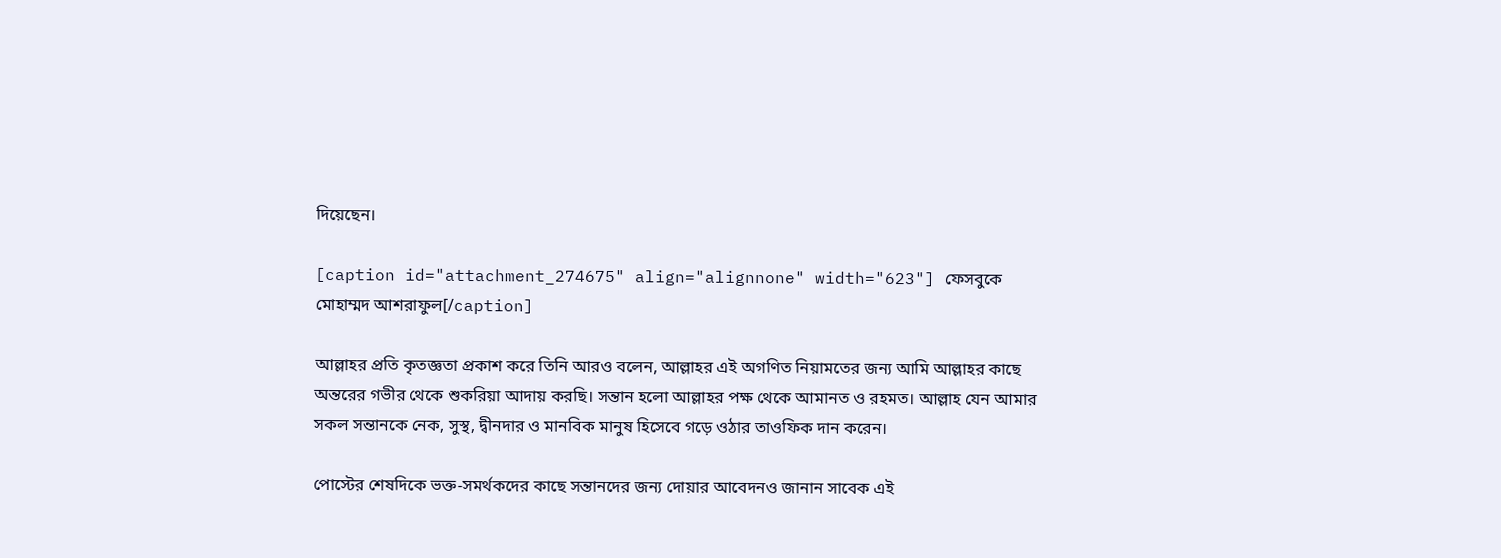দিয়েছেন।

[caption id="attachment_274675" align="alignnone" width="623"] ফেসবুকে মোহাম্মদ আশরাফুল[/caption]

আল্লাহর প্রতি কৃতজ্ঞতা প্রকাশ করে তিনি আরও বলেন, আল্লাহর এই অগণিত নিয়ামতের জন্য আমি আল্লাহর কাছে অন্তরের গভীর থেকে শুকরিয়া আদায় করছি। সন্তান হলো আল্লাহর পক্ষ থেকে আমানত ও রহমত। আল্লাহ যেন আমার সকল সন্তানকে নেক, সুস্থ, দ্বীনদার ও মানবিক মানুষ হিসেবে গড়ে ওঠার তাওফিক দান করেন।

পোস্টের শেষদিকে ভক্ত-সমর্থকদের কাছে সন্তানদের জন্য দোয়ার আবেদনও জানান সাবেক এই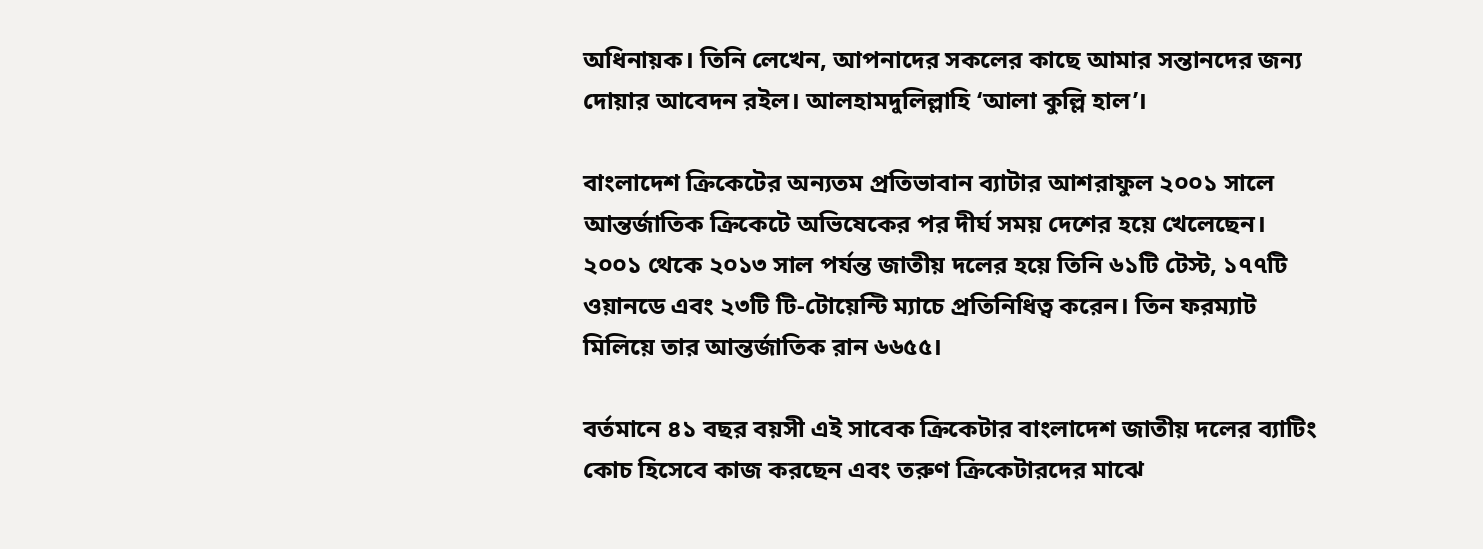অধিনায়ক। তিনি লেখেন, আপনাদের সকলের কাছে আমার সন্তানদের জন্য দোয়ার আবেদন রইল। আলহামদুলিল্লাহি ‘আলা কুল্লি হাল’।

বাংলাদেশ ক্রিকেটের অন্যতম প্রতিভাবান ব্যাটার আশরাফুল ২০০১ সালে আন্তর্জাতিক ক্রিকেটে অভিষেকের পর দীর্ঘ সময় দেশের হয়ে খেলেছেন। ২০০১ থেকে ২০১৩ সাল পর্যন্ত জাতীয় দলের হয়ে তিনি ৬১টি টেস্ট, ১৭৭টি ওয়ানডে এবং ২৩টি টি-টোয়েন্টি ম্যাচে প্রতিনিধিত্ব করেন। তিন ফরম্যাট মিলিয়ে তার আন্তর্জাতিক রান ৬৬৫৫।

বর্তমানে ৪১ বছর বয়সী এই সাবেক ক্রিকেটার বাংলাদেশ জাতীয় দলের ব্যাটিং কোচ হিসেবে কাজ করছেন এবং তরুণ ক্রিকেটারদের মাঝে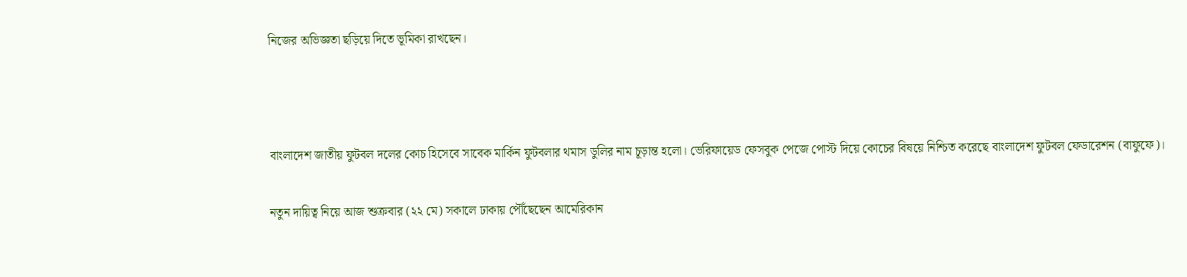নিজের অভিজ্ঞতা ছড়িয়ে দিতে ভূমিকা রাখছেন।



বাংলাদেশ জাতীয় ফুটবল দলের কোচ হিসেবে সাবেক মার্কিন ফুটবলার থমাস ডুলির নাম চূড়ান্ত হলো। ভেরিফায়েড ফেসবুক পেজে পোস্ট দিয়ে কোচের বিষয়ে নিশ্চিত করেছে বাংলাদেশ ফুটবল ফেডারেশন (বাফুফে)।

নতুন দায়িত্ব নিয়ে আজ শুক্রবার (২২ মে) সকালে ঢাকায় পৌঁছেছেন আমেরিকান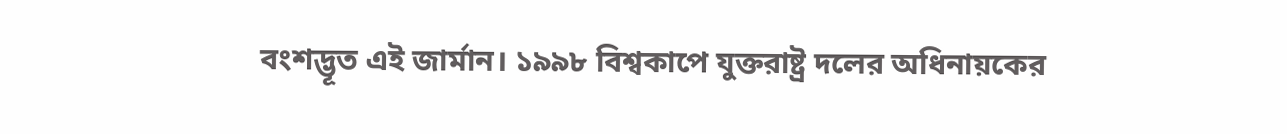বংশদ্ভূত এই জার্মান। ১৯৯৮ বিশ্বকাপে যুক্তরাষ্ট্র দলের অধিনায়কের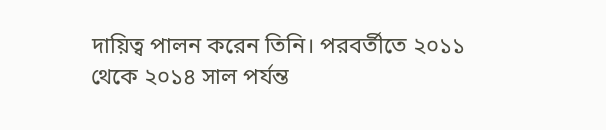দায়িত্ব পালন করেন তিনি। পরবর্তীতে ২০১১ থেকে ২০১৪ সাল পর্যন্ত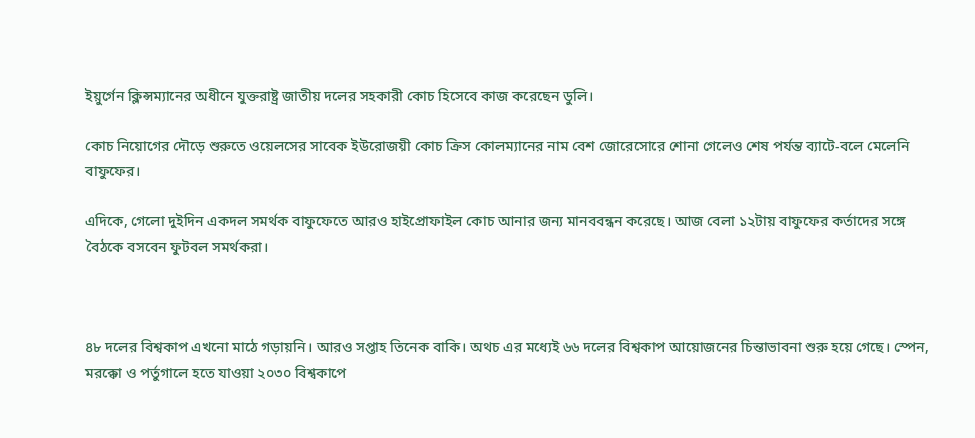ইয়ুর্গেন ক্লিন্সম্যানের অধীনে যুক্তরাষ্ট্র জাতীয় দলের সহকারী কোচ হিসেবে কাজ করেছেন ডুলি।

কোচ নিয়োগের দৌড়ে শুরুতে ওয়েলসের সাবেক ইউরোজয়ী কোচ ক্রিস কোলম্যানের নাম বেশ জোরেসোরে শোনা গেলেও শেষ পর্যন্ত ব্যাটে-বলে মেলেনি বাফুফের।

এদিকে, গেলো দুইদিন একদল সমর্থক বাফুফেতে আরও হাইপ্রোফাইল কোচ আনার জন্য মানববন্ধন করেছে। আজ বেলা ১২টায় বাফুফের কর্তাদের সঙ্গে বৈঠকে বসবেন ফুটবল সমর্থকরা।



৪৮ দলের বিশ্বকাপ এখনো মাঠে গড়ায়নি। আরও সপ্তাহ তিনেক বাকি। অথচ এর মধ্যেই ৬৬ দলের বিশ্বকাপ আয়োজনের চিন্তাভাবনা শুরু হয়ে গেছে। স্পেন, মরক্কো ও পর্তুগালে হতে যাওয়া ২০৩০ বিশ্বকাপে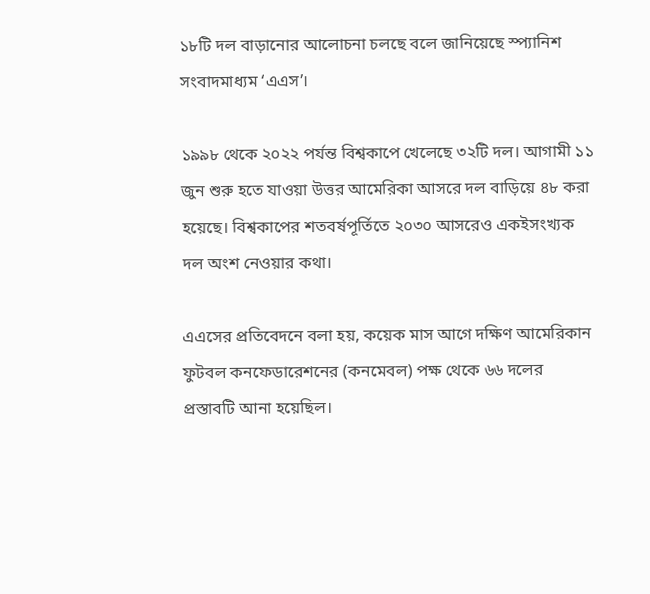১৮টি দল বাড়ানোর আলোচনা চলছে বলে জানিয়েছে স্প্যানিশ সংবাদমাধ্যম ‘এএস’।

১৯৯৮ থেকে ২০২২ পর্যন্ত বিশ্বকাপে খেলেছে ৩২টি দল। আগামী ১১ জুন শুরু হতে যাওয়া উত্তর আমেরিকা আসরে দল বাড়িয়ে ৪৮ করা হয়েছে। বিশ্বকাপের শতবর্ষপূর্তিতে ২০৩০ আসরেও একইসংখ্যক দল অংশ নেওয়ার কথা।

এএসের প্রতিবেদনে বলা হয়, কয়েক মাস আগে দক্ষিণ আমেরিকান ফুটবল কনফেডারেশনের (কনমেবল) পক্ষ থেকে ৬৬ দলের প্রস্তাবটি আনা হয়েছিল।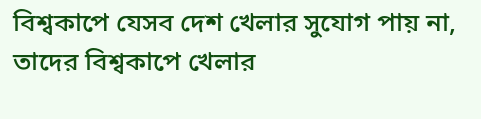বিশ্বকাপে যেসব দেশ খেলার সুযোগ পায় না, তাদের বিশ্বকাপে খেলার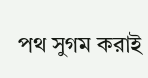পথ সুগম করাই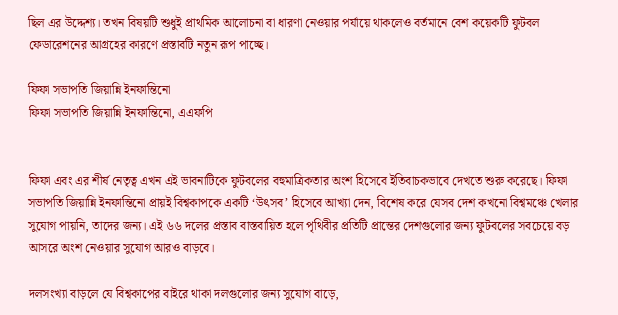ছিল এর উদ্দেশ্য। তখন বিষয়টি শুধুই প্রাথমিক আলোচনা বা ধারণা নেওয়ার পর্যায়ে থাকলেও বর্তমানে বেশ কয়েকটি ফুটবল ফেডারেশনের আগ্রহের কারণে প্রস্তাবটি নতুন রূপ পাচ্ছে।

ফিফা সভাপতি জিয়ান্নি ইনফান্তিনো
ফিফা সভাপতি জিয়ান্নি ইনফান্তিনো, এএফপি


ফিফা এবং এর শীর্ষ নেতৃত্ব এখন এই ভাবনাটিকে ফুটবলের বহুমাত্রিকতার অংশ হিসেবে ইতিবাচকভাবে দেখতে শুরু করেছে। ফিফা সভাপতি জিয়ান্নি ইনফান্তিনো প্রায়ই বিশ্বকাপকে একটি ‘উৎসব’ হিসেবে আখ্যা দেন, বিশেষ করে যেসব দেশ কখনো বিশ্বমঞ্চে খেলার সুযোগ পায়নি, তাদের জন্য। এই ৬৬ দলের প্রস্তাব বাস্তবায়িত হলে পৃথিবীর প্রতিটি প্রান্তের দেশগুলোর জন্য ফুটবলের সবচেয়ে বড় আসরে অংশ নেওয়ার সুযোগ আরও বাড়বে।

দলসংখ্যা বাড়লে যে বিশ্বকাপের বাইরে থাকা দলগুলোর জন্য সুযোগ বাড়ে,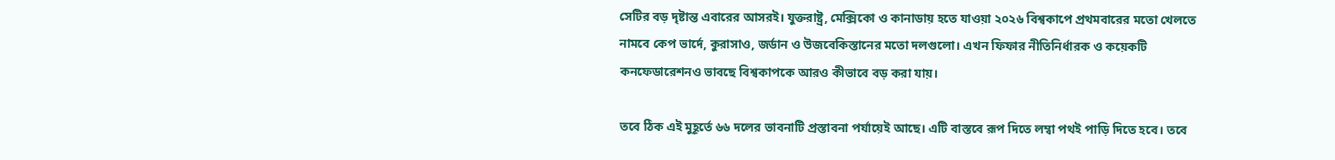সেটির বড় দৃষ্টান্ত এবারের আসরই। যুক্তরাষ্ট্র, মেক্সিকো ও কানাডায় হতে যাওয়া ২০২৬ বিশ্বকাপে প্রথমবারের মতো খেলতে নামবে কেপ ভার্দে, কুরাসাও, জর্ডান ও উজবেকিস্তানের মতো দলগুলো। এখন ফিফার নীতিনির্ধারক ও কয়েকটি কনফেডারেশনও ভাবছে বিশ্বকাপকে আরও কীভাবে বড় করা যায়।

তবে ঠিক এই মুহূর্তে ৬৬ দলের ভাবনাটি প্রস্তাবনা পর্যায়েই আছে। এটি বাস্তবে রূপ দিতে লম্বা পথই পাড়ি দিতে হবে। তবে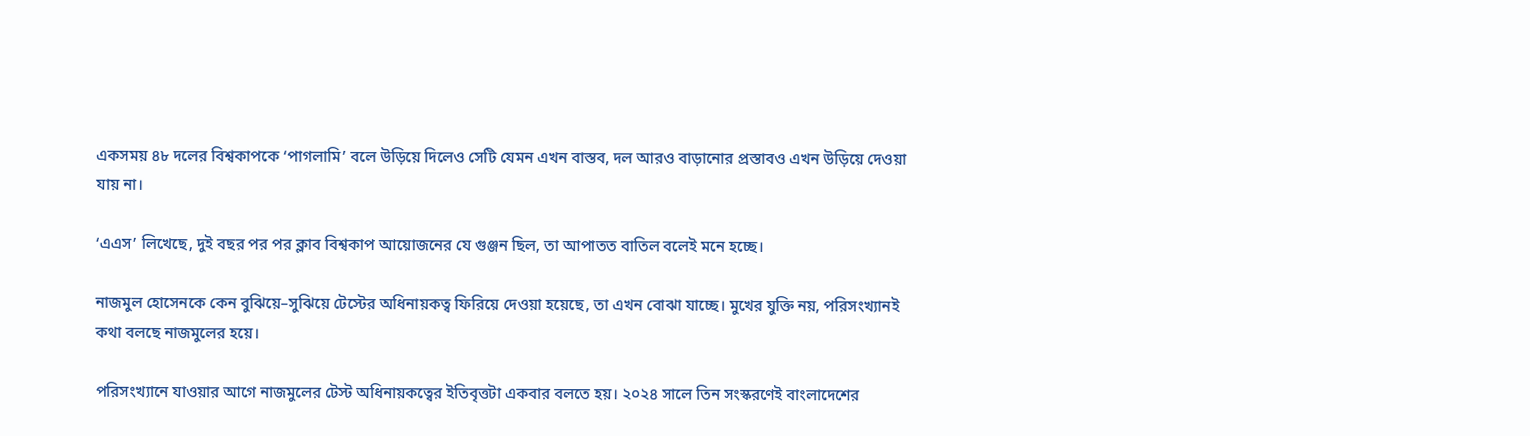একসময় ৪৮ দলের বিশ্বকাপকে ‘পাগলামি’ বলে উড়িয়ে দিলেও সেটি যেমন এখন বাস্তব, দল আরও বাড়ানোর প্রস্তাবও এখন উড়িয়ে দেওয়া যায় না।

‘এএস’ লিখেছে, দুই বছর পর পর ক্লাব বিশ্বকাপ আয়োজনের যে গুঞ্জন ছিল, তা আপাতত বাতিল বলেই মনে হচ্ছে।

নাজমুল হোসেনকে কেন বুঝিয়ে–সুঝিয়ে টেস্টের অধিনায়কত্ব ফিরিয়ে দেওয়া হয়েছে, তা এখন বোঝা যাচ্ছে। মুখের যুক্তি নয়, পরিসংখ্যানই কথা বলছে নাজমুলের হয়ে।

পরিসংখ্যানে যাওয়ার আগে নাজমুলের টেস্ট অধিনায়কত্বের ইতিবৃত্তটা একবার বলতে হয়। ২০২৪ সালে তিন সংস্করণেই বাংলাদেশের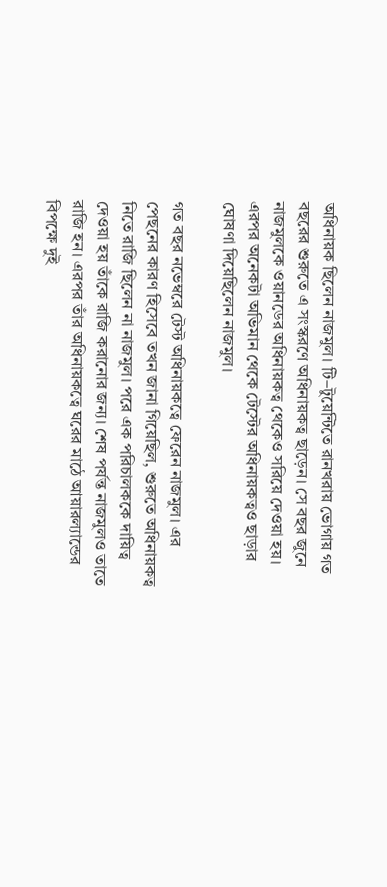অধিনায়ক ছিলেন নাজমুল। টি–টুয়েন্টিতে রানখরায় ভোগায় গত বছরের শুরুতে এ সংস্করণে অধিনায়কত্ব ছাড়েন। সে বছর জুনে নাজমুলকে ওয়ানডের অধিনায়কত্ব থেকেও সরিয়ে দেওয়া হয়। এরপর অনেকটা অভিমান থেকে টেস্টের অধিনায়কত্বও ছাড়ার ঘোষণা দিয়েছিলেন নাজমুল।

গত বছর নভেম্বরে টেস্ট অধিনায়কত্বে ফেরেন নাজমুল। এর পেছনের কারণ হিসেবে তখন জানা গিয়েছিল, শুরুতে অধিনায়কত্ব নিতে রাজি ছিলেন না নাজমুল। পরে এক পরিচালককে দায়িত্ব দেওয়া হয় তাঁকে রাজি করানোর জন্য। শেষ পর্যন্ত নাজমুলও তাতে রাজি হন। এরপর তাঁর অধিনায়কত্বে ঘরের মাঠে আয়ারল্যান্ডের বিপক্ষে দুই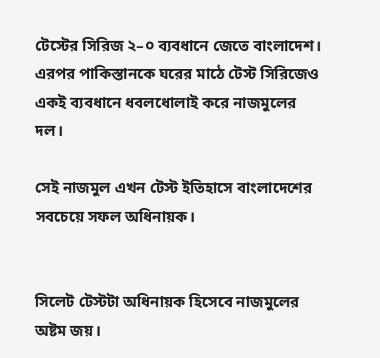টেস্টের সিরিজ ২–০ ব্যবধানে জেতে বাংলাদেশ। এরপর পাকিস্তানকে ঘরের মাঠে টেস্ট সিরিজেও একই ব্যবধানে ধবলধোলাই করে নাজমুলের দল।

সেই নাজমুল এখন টেস্ট ইতিহাসে বাংলাদেশের সবচেয়ে সফল অধিনায়ক।


সিলেট টেস্টটা অধিনায়ক হিসেবে নাজমুলের অষ্টম জয়।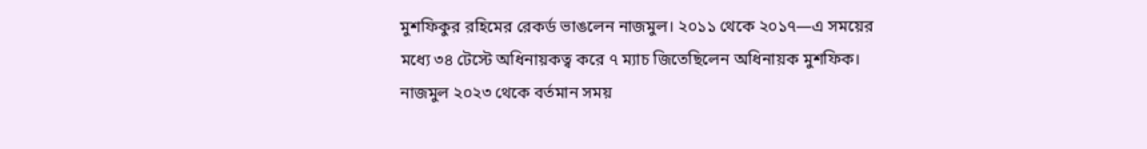মুশফিকুর রহিমের রেকর্ড ভাঙলেন নাজমুল। ২০১১ থেকে ২০১৭—এ সময়ের মধ্যে ৩৪ টেস্টে অধিনায়কত্ব করে ৭ ম্যাচ জিতেছিলেন অধিনায়ক মুশফিক। নাজমুল ২০২৩ থেকে বর্তমান সময়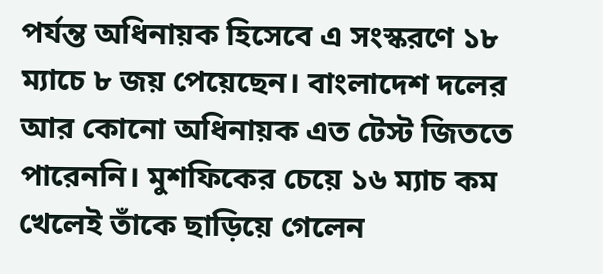পর্যন্ত অধিনায়ক হিসেবে এ সংস্করণে ১৮ ম্যাচে ৮ জয় পেয়েছেন। বাংলাদেশ দলের আর কোনো অধিনায়ক এত টেস্ট জিততে পারেননি। মুশফিকের চেয়ে ১৬ ম্যাচ কম খেলেই তাঁকে ছাড়িয়ে গেলেন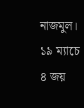নাজমুল। ১৯ ম্যাচে ৪ জয়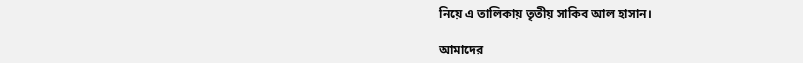নিয়ে এ তালিকায় তৃতীয় সাকিব আল হাসান।

আমাদের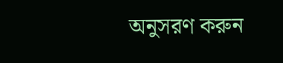অনুসরণ করুন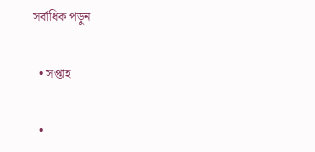সর্বাধিক পড়ুন

  • সপ্তাহ

  •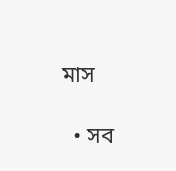মাস

  • সব